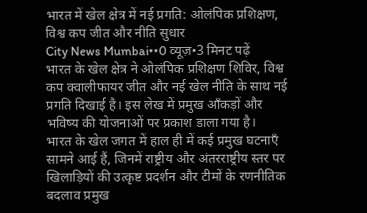भारत में खेल क्षेत्र में नई प्रगति: ओलंपिक प्रशिक्षण, विश्व कप जीत और नीति सुधार
City News Mumbai••0 व्यूज़•3 मिनट पढ़ें
भारत के खेल क्षेत्र ने ओलंपिक प्रशिक्षण शिविर, विश्व कप क्वालीफायर जीत और नई खेल नीति के साथ नई प्रगति दिखाई है। इस लेख में प्रमुख आँकड़ों और भविष्य की योजनाओं पर प्रकाश डाला गया है।
भारत के खेल जगत में हाल ही में कई प्रमुख घटनाएँ सामने आई हैं, जिनमें राष्ट्रीय और अंतरराष्ट्रीय स्तर पर खिलाड़ियों की उत्कृष्ट प्रदर्शन और टीमों के रणनीतिक बदलाव प्रमुख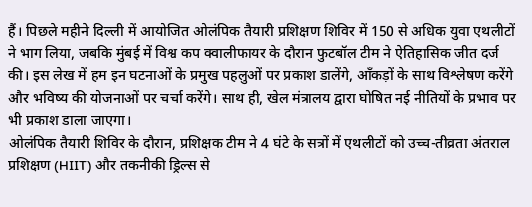हैं। पिछले महीने दिल्ली में आयोजित ओलंपिक तैयारी प्रशिक्षण शिविर में 150 से अधिक युवा एथलीटों ने भाग लिया, जबकि मुंबई में विश्व कप क्वालीफायर के दौरान फुटबॉल टीम ने ऐतिहासिक जीत दर्ज की। इस लेख में हम इन घटनाओं के प्रमुख पहलुओं पर प्रकाश डालेंगे, आँकड़ों के साथ विश्लेषण करेंगे और भविष्य की योजनाओं पर चर्चा करेंगे। साथ ही, खेल मंत्रालय द्वारा घोषित नई नीतियों के प्रभाव पर भी प्रकाश डाला जाएगा।
ओलंपिक तैयारी शिविर के दौरान, प्रशिक्षक टीम ने 4 घंटे के सत्रों में एथलीटों को उच्च-तीव्रता अंतराल प्रशिक्षण (HIIT) और तकनीकी ड्रिल्स से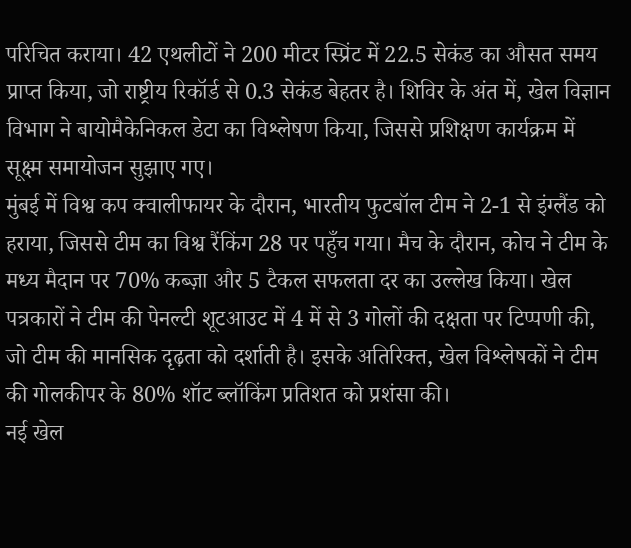परिचित कराया। 42 एथलीटों ने 200 मीटर स्प्रिंट में 22.5 सेकंड का औसत समय प्राप्त किया, जो राष्ट्रीय रिकॉर्ड से 0.3 सेकंड बेहतर है। शिविर के अंत में, खेल विज्ञान विभाग ने बायोमैकेनिकल डेटा का विश्लेषण किया, जिससे प्रशिक्षण कार्यक्रम में सूक्ष्म समायोजन सुझाए गए।
मुंबई में विश्व कप क्वालीफायर के दौरान, भारतीय फुटबॉल टीम ने 2-1 से इंग्लैंड को हराया, जिससे टीम का विश्व रैंकिंग 28 पर पहुँच गया। मैच के दौरान, कोच ने टीम के मध्य मैदान पर 70% कब्ज़ा और 5 टैकल सफलता दर का उल्लेख किया। खेल पत्रकारों ने टीम की पेनल्टी शूटआउट में 4 में से 3 गोलों की दक्षता पर टिप्पणी की, जो टीम की मानसिक दृढ़ता को दर्शाती है। इसके अतिरिक्त, खेल विश्लेषकों ने टीम की गोलकीपर के 80% शॉट ब्लॉकिंग प्रतिशत को प्रशंसा की।
नई खेल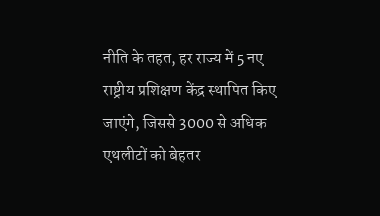नीति के तहत, हर राज्य में 5 नए राष्ट्रीय प्रशिक्षण केंद्र स्थापित किए जाएंगे, जिससे 3000 से अधिक एथलीटों को बेहतर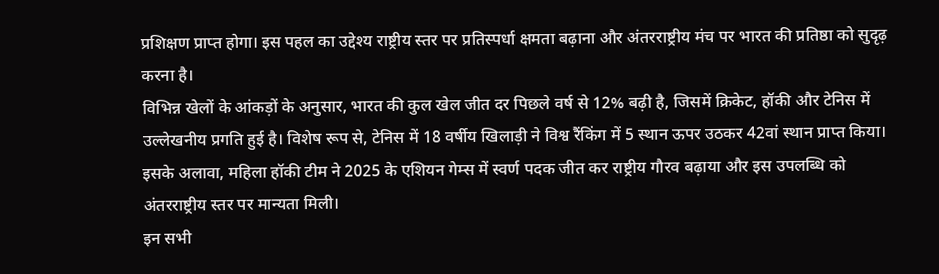प्रशिक्षण प्राप्त होगा। इस पहल का उद्देश्य राष्ट्रीय स्तर पर प्रतिस्पर्धा क्षमता बढ़ाना और अंतरराष्ट्रीय मंच पर भारत की प्रतिष्ठा को सुदृढ़ करना है।
विभिन्न खेलों के आंकड़ों के अनुसार, भारत की कुल खेल जीत दर पिछले वर्ष से 12% बढ़ी है, जिसमें क्रिकेट, हॉकी और टेनिस में उल्लेखनीय प्रगति हुई है। विशेष रूप से, टेनिस में 18 वर्षीय खिलाड़ी ने विश्व रैंकिंग में 5 स्थान ऊपर उठकर 42वां स्थान प्राप्त किया। इसके अलावा, महिला हॉकी टीम ने 2025 के एशियन गेम्स में स्वर्ण पदक जीत कर राष्ट्रीय गौरव बढ़ाया और इस उपलब्धि को अंतरराष्ट्रीय स्तर पर मान्यता मिली।
इन सभी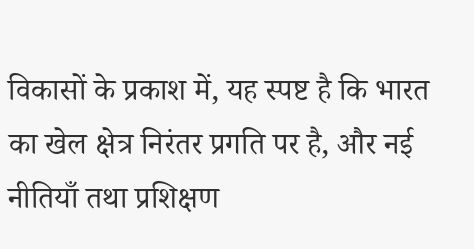विकासों के प्रकाश में, यह स्पष्ट है कि भारत का खेल क्षेत्र निरंतर प्रगति पर है, और नई नीतियाँ तथा प्रशिक्षण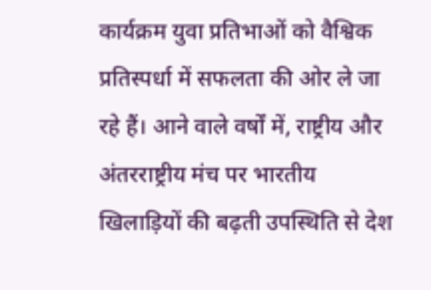कार्यक्रम युवा प्रतिभाओं को वैश्विक प्रतिस्पर्धा में सफलता की ओर ले जा रहे हैं। आने वाले वर्षों में, राष्ट्रीय और अंतरराष्ट्रीय मंच पर भारतीय खिलाड़ियों की बढ़ती उपस्थिति से देश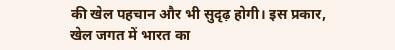की खेल पहचान और भी सुदृढ़ होगी। इस प्रकार, खेल जगत में भारत का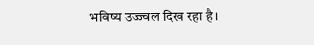भविष्य उज्ज्वल दिख रहा है।